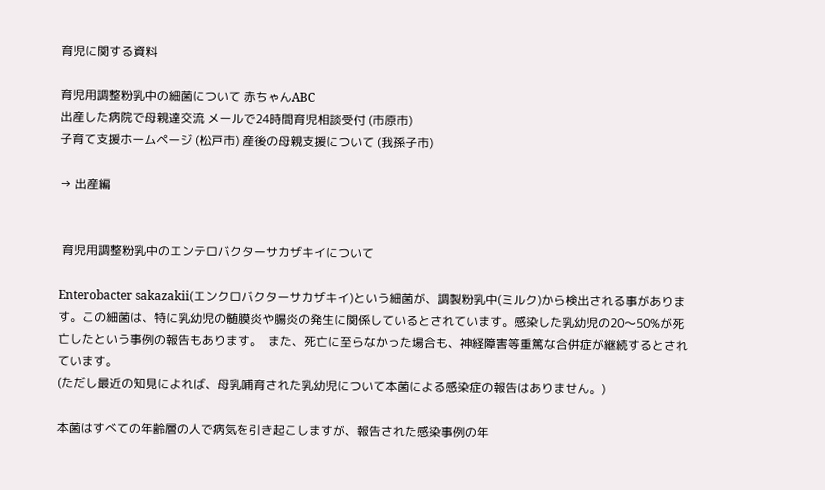育児に関する資料

育児用調整粉乳中の細菌について 赤ちゃんABC
出産した病院で母親達交流 メールで24時間育児相談受付 (市原市)
子育て支援ホームページ (松戸市) 産後の母親支援について (我孫子市)

→ 出産編


 育児用調整粉乳中のエンテロバクターサカザキイについて

Enterobacter sakazakii(エンクロバクターサカザキイ)という細菌が、調製粉乳中(ミルク)から検出される事があります。この細菌は、特に乳幼児の髄膜炎や腸炎の発生に関係しているとされています。感染した乳幼児の20〜50%が死亡したという事例の報告もあります。  また、死亡に至らなかった場合も、神経障害等重篤な合併症が継続するとされています。
(ただし最近の知見によれば、母乳哺育された乳幼児について本菌による感染症の報告はありません。)

本菌はすべての年齢層の人で病気を引き起こしますが、報告された感染事例の年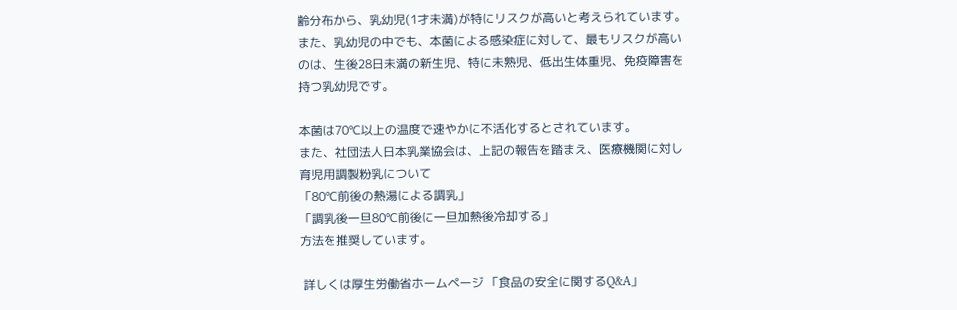齢分布から、乳幼児(1才未満)が特にリスクが高いと考えられています。また、乳幼児の中でも、本菌による感染症に対して、最もリスクが高いのは、生後28日未満の新生児、特に未熟児、低出生体重児、免疫障害を持つ乳幼児です。

本菌は70℃以上の温度で速やかに不活化するとされています。
また、社団法人日本乳業協会は、上記の報告を踏まえ、医療機関に対し育児用調製粉乳について
「80℃前後の熱湯による調乳」
「調乳後一旦80℃前後に一旦加熱後冷却する」
方法を推奨しています。

 詳しくは厚生労働省ホームページ 「食品の安全に関するQ&A」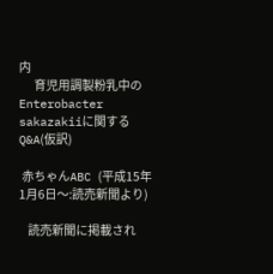内
     育児用調製粉乳中のEnterobacter sakazakiiに関するQ&A(仮訳)

 赤ちゃんABC (平成15年1月6日〜:読売新聞より)

   読売新聞に掲載され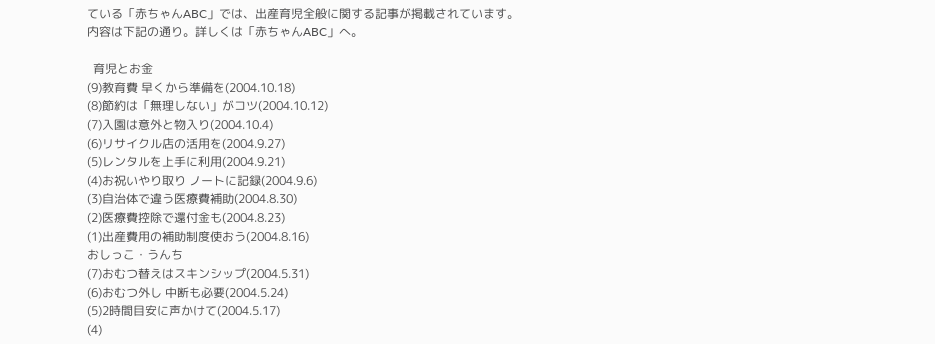ている「赤ちゃんABC」では、出産育児全般に関する記事が掲載されています。
内容は下記の通り。詳しくは「赤ちゃんABC」へ。

  育児とお金
(9)教育費 早くから準備を(2004.10.18)
(8)節約は「無理しない」がコツ(2004.10.12)
(7)入園は意外と物入り(2004.10.4)
(6)リサイクル店の活用を(2004.9.27)
(5)レンタルを上手に利用(2004.9.21)
(4)お祝いやり取り ノートに記録(2004.9.6)
(3)自治体で違う医療費補助(2004.8.30)
(2)医療費控除で還付金も(2004.8.23)
(1)出産費用の補助制度使おう(2004.8.16)
おしっこ・うんち
(7)おむつ替えはスキンシップ(2004.5.31)
(6)おむつ外し 中断も必要(2004.5.24)
(5)2時間目安に声かけて(2004.5.17)
(4)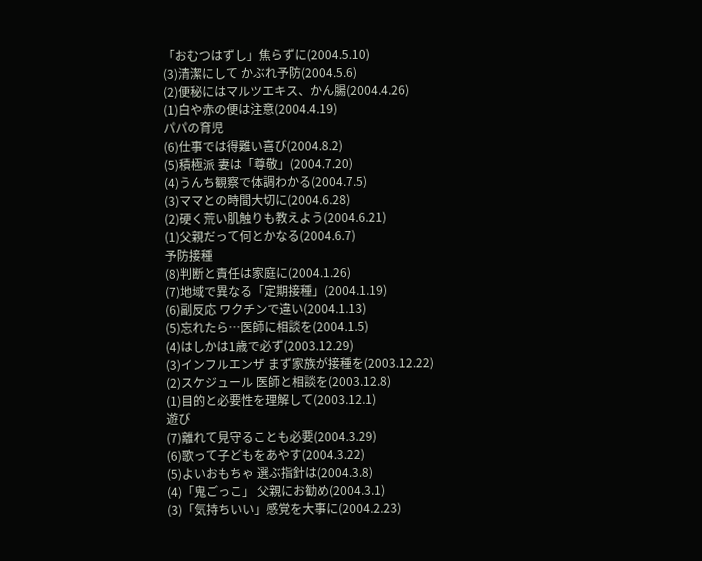「おむつはずし」焦らずに(2004.5.10)
(3)清潔にして かぶれ予防(2004.5.6)
(2)便秘にはマルツエキス、かん腸(2004.4.26)
(1)白や赤の便は注意(2004.4.19)
パパの育児
(6)仕事では得難い喜び(2004.8.2)
(5)積極派 妻は「尊敬」(2004.7.20)
(4)うんち観察で体調わかる(2004.7.5)
(3)ママとの時間大切に(2004.6.28)
(2)硬く荒い肌触りも教えよう(2004.6.21)
(1)父親だって何とかなる(2004.6.7)
予防接種
(8)判断と責任は家庭に(2004.1.26)
(7)地域で異なる「定期接種」(2004.1.19)
(6)副反応 ワクチンで違い(2004.1.13)
(5)忘れたら…医師に相談を(2004.1.5)
(4)はしかは1歳で必ず(2003.12.29)
(3)インフルエンザ まず家族が接種を(2003.12.22)
(2)スケジュール 医師と相談を(2003.12.8)
(1)目的と必要性を理解して(2003.12.1)
遊び
(7)離れて見守ることも必要(2004.3.29)
(6)歌って子どもをあやす(2004.3.22)
(5)よいおもちゃ 選ぶ指針は(2004.3.8)
(4)「鬼ごっこ」 父親にお勧め(2004.3.1)
(3)「気持ちいい」感覚を大事に(2004.2.23)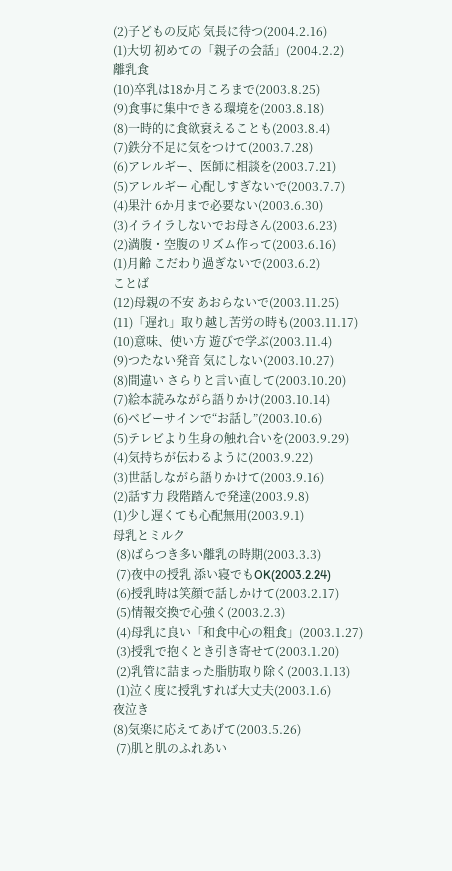(2)子どもの反応 気長に待つ(2004.2.16)
(1)大切 初めての「親子の会話」(2004.2.2)
離乳食
(10)卒乳は18か月ころまで(2003.8.25)
(9)食事に集中できる環境を(2003.8.18)
(8)一時的に食欲衰えることも(2003.8.4)
(7)鉄分不足に気をつけて(2003.7.28)
(6)アレルギー、医師に相談を(2003.7.21)
(5)アレルギー 心配しすぎないで(2003.7.7)
(4)果汁 6か月まで必要ない(2003.6.30)
(3)イライラしないでお母さん(2003.6.23)
(2)満腹・空腹のリズム作って(2003.6.16)
(1)月齢 こだわり過ぎないで(2003.6.2)
ことば
(12)母親の不安 あおらないで(2003.11.25)
(11)「遅れ」取り越し苦労の時も(2003.11.17)
(10)意味、使い方 遊びで学ぶ(2003.11.4)
(9)つたない発音 気にしない(2003.10.27)
(8)間違い さらりと言い直して(2003.10.20)
(7)絵本読みながら語りかけ(2003.10.14)
(6)ベビーサインで“お話し”(2003.10.6)
(5)テレビより生身の触れ合いを(2003.9.29)
(4)気持ちが伝わるように(2003.9.22)
(3)世話しながら語りかけて(2003.9.16)
(2)話す力 段階踏んで発達(2003.9.8)
(1)少し遅くても心配無用(2003.9.1)
母乳とミルク
 (8)ばらつき多い離乳の時期(2003.3.3)
 (7)夜中の授乳 添い寝でもOK(2003.2.24)
 (6)授乳時は笑顔で話しかけて(2003.2.17)
 (5)情報交換で心強く(2003.2.3)
 (4)母乳に良い「和食中心の粗食」(2003.1.27)
 (3)授乳で抱くとき引き寄せて(2003.1.20)
 (2)乳管に詰まった脂肪取り除く(2003.1.13)
 (1)泣く度に授乳すれば大丈夫(2003.1.6)
夜泣き
(8)気楽に応えてあげて(2003.5.26)
 (7)肌と肌のふれあい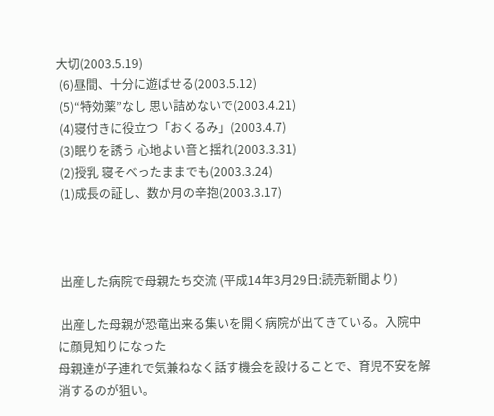大切(2003.5.19)
 (6)昼間、十分に遊ばせる(2003.5.12)
 (5)“特効薬”なし 思い詰めないで(2003.4.21)
 (4)寝付きに役立つ「おくるみ」(2003.4.7)
 (3)眠りを誘う 心地よい音と揺れ(2003.3.31)
 (2)授乳 寝そべったままでも(2003.3.24)
 (1)成長の証し、数か月の辛抱(2003.3.17)



 出産した病院で母親たち交流 (平成14年3月29日:読売新聞より)

 出産した母親が恐竜出来る集いを開く病院が出てきている。入院中に顔見知りになった
母親達が子連れで気兼ねなく話す機会を設けることで、育児不安を解消するのが狙い。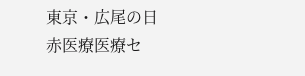東京・広尾の日赤医療医療セ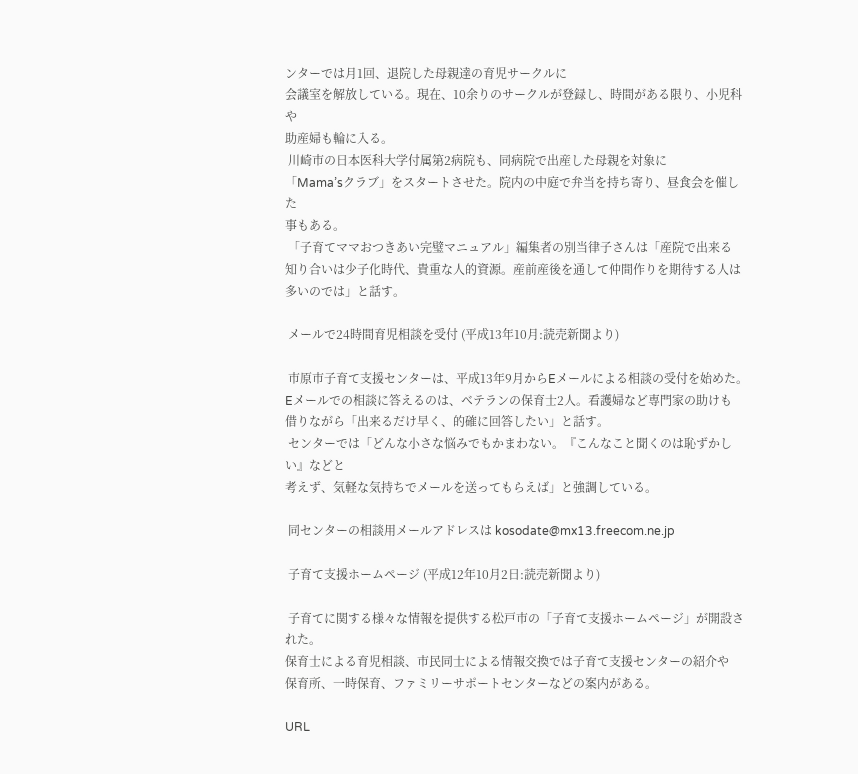ンターでは月1回、退院した母親達の育児サークルに
会議室を解放している。現在、10余りのサークルが登録し、時間がある限り、小児科や
助産婦も輪に入る。
 川崎市の日本医科大学付属第2病院も、同病院で出産した母親を対象に
「Mama’sクラブ」をスタートさせた。院内の中庭で弁当を持ち寄り、昼食会を催した
事もある。
 「子育てママおつきあい完璧マニュアル」編集者の別当律子さんは「産院で出来る
知り合いは少子化時代、貴重な人的資源。産前産後を通して仲間作りを期待する人は
多いのでは」と話す。

 メールで24時間育児相談を受付 (平成13年10月:読売新聞より)

 市原市子育て支援センターは、平成13年9月からEメールによる相談の受付を始めた。
Eメールでの相談に答えるのは、ベテランの保育士2人。看護婦など専門家の助けも
借りながら「出来るだけ早く、的確に回答したい」と話す。
 センターでは「どんな小さな悩みでもかまわない。『こんなこと聞くのは恥ずかしい』などと
考えず、気軽な気持ちでメールを送ってもらえば」と強調している。

 同センターの相談用メールアドレスは kosodate@mx13.freecom.ne.jp

 子育て支援ホームページ (平成12年10月2日:読売新聞より)

 子育てに関する様々な情報を提供する松戸市の「子育て支援ホームページ」が開設された。
保育士による育児相談、市民同士による情報交換では子育て支援センターの紹介や
保育所、一時保育、ファミリーサポートセンターなどの案内がある。

URL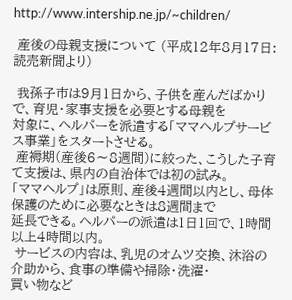http://www.intership.ne.jp/~children/

 産後の母親支援について (平成12年8月17日:読売新聞より)

 我孫子市は9月1日から、子供を産んだばかりで、育児・家事支援を必要とする母親を
対象に、ヘルパーを派遣する「ママヘルプサービス事業」をスタートさせる。
 産褥期(産後6〜8週間)に絞った、こうした子育て支援は、県内の自治体では初の試み。
「ママヘルプ」は原則、産後4週間以内とし、母体保護のために必要なときは8週間まで
延長できる。ヘルパーの派遣は1日1回で、1時間以上4時間以内。
 サービスの内容は、乳児のオムツ交換、沐浴の介助から、食事の準備や掃除・洗濯・
買い物など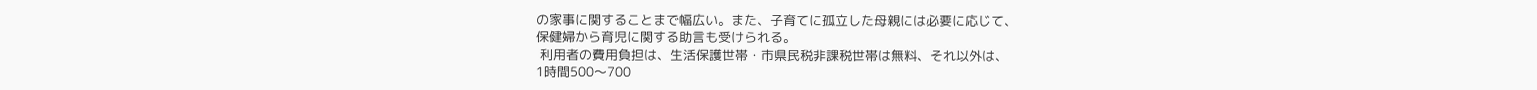の家事に関することまで幅広い。また、子育てに孤立した母親には必要に応じて、
保健婦から育児に関する助言も受けられる。
 利用者の費用負担は、生活保護世帯・市県民税非課税世帯は無料、それ以外は、
1時間500〜700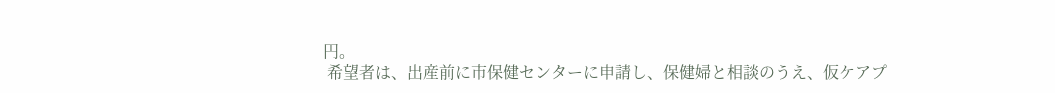円。
 希望者は、出産前に市保健センターに申請し、保健婦と相談のうえ、仮ケアプ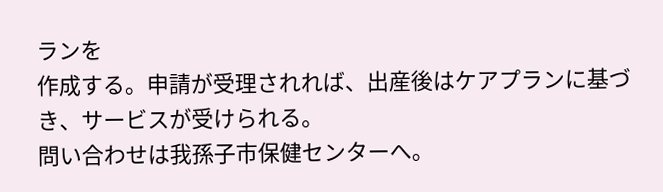ランを
作成する。申請が受理されれば、出産後はケアプランに基づき、サービスが受けられる。
問い合わせは我孫子市保健センターへ。